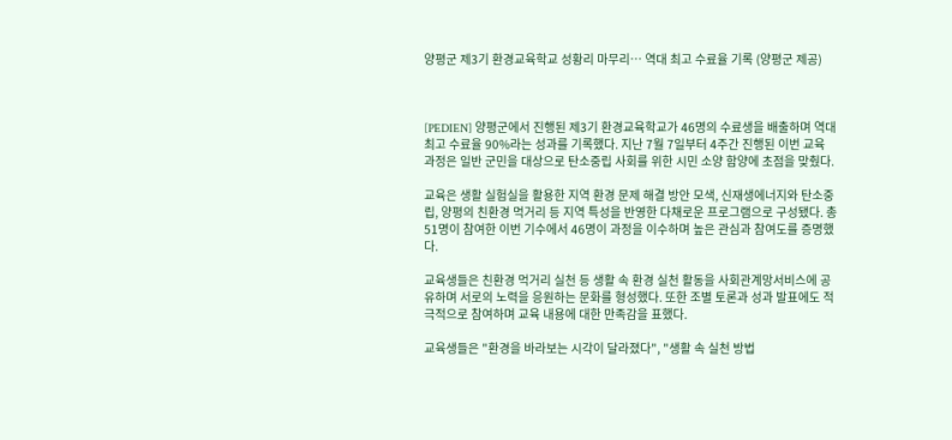양평군 제3기 환경교육학교 성황리 마무리… 역대 최고 수료율 기록 (양평군 제공)



[PEDIEN] 양평군에서 진행된 제3기 환경교육학교가 46명의 수료생을 배출하며 역대 최고 수료율 90%라는 성과를 기록했다. 지난 7월 7일부터 4주간 진행된 이번 교육 과정은 일반 군민을 대상으로 탄소중립 사회를 위한 시민 소양 함양에 초점을 맞췄다.

교육은 생활 실험실을 활용한 지역 환경 문제 해결 방안 모색, 신재생에너지와 탄소중립, 양평의 친환경 먹거리 등 지역 특성을 반영한 다채로운 프로그램으로 구성됐다. 총 51명이 참여한 이번 기수에서 46명이 과정을 이수하며 높은 관심과 참여도를 증명했다.

교육생들은 친환경 먹거리 실천 등 생활 속 환경 실천 활동을 사회관계망서비스에 공유하며 서로의 노력을 응원하는 문화를 형성했다. 또한 조별 토론과 성과 발표에도 적극적으로 참여하며 교육 내용에 대한 만족감을 표했다.

교육생들은 "환경을 바라보는 시각이 달라졌다", "생활 속 실천 방법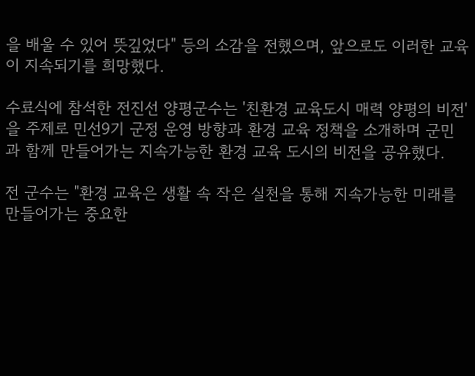을 배울 수 있어 뜻깊었다" 등의 소감을 전했으며, 앞으로도 이러한 교육이 지속되기를 희망했다.

수료식에 참석한 전진선 양평군수는 '친환경 교육도시 매력 양평의 비전'을 주제로 민선9기 군정 운영 방향과 환경 교육 정책을 소개하며 군민과 함께 만들어가는 지속가능한 환경 교육 도시의 비전을 공유했다.

전 군수는 "환경 교육은 생활 속 작은 실천을 통해 지속가능한 미래를 만들어가는 중요한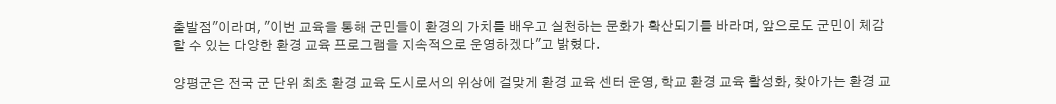출발점"이라며, "이번 교육을 통해 군민들이 환경의 가치를 배우고 실천하는 문화가 확산되기를 바라며, 앞으로도 군민이 체감할 수 있는 다양한 환경 교육 프로그램을 지속적으로 운영하겠다"고 밝혔다.

양평군은 전국 군 단위 최초 환경 교육 도시로서의 위상에 걸맞게 환경 교육 센터 운영, 학교 환경 교육 활성화, 찾아가는 환경 교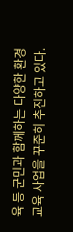육 등 군민과 함께하는 다양한 환경 교육 사업을 꾸준히 추진하고 있다.